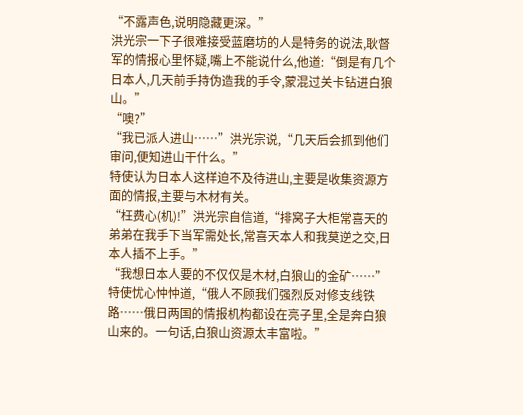“不露声色,说明隐藏更深。”
洪光宗一下子很难接受蓝磨坊的人是特务的说法,耿督军的情报心里怀疑,嘴上不能说什么,他道:“倒是有几个日本人,几天前手持伪造我的手令,蒙混过关卡钻进白狼山。”
“噢?”
“我已派人进山……”洪光宗说,“几天后会抓到他们审问,便知进山干什么。”
特使认为日本人这样迫不及待进山,主要是收集资源方面的情报,主要与木材有关。
“枉费心(机)!”洪光宗自信道,“排窝子大柜常喜天的弟弟在我手下当军需处长,常喜天本人和我莫逆之交,日本人插不上手。”
“我想日本人要的不仅仅是木材,白狼山的金矿……”特使忧心忡忡道,“俄人不顾我们强烈反对修支线铁路……俄日两国的情报机构都设在亮子里,全是奔白狼山来的。一句话,白狼山资源太丰富啦。”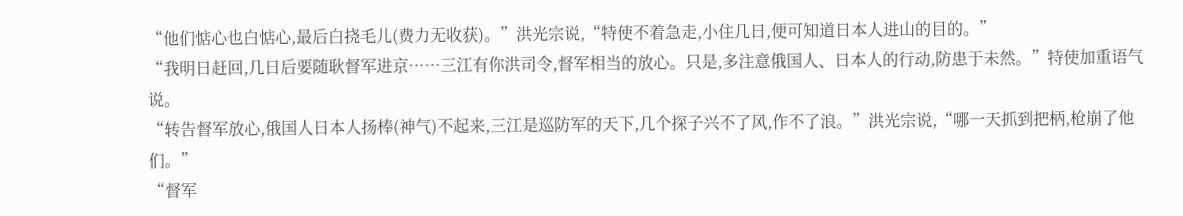“他们惦心也白惦心,最后白挠毛儿(费力无收获)。”洪光宗说,“特使不着急走,小住几日,便可知道日本人进山的目的。”
“我明日赶回,几日后要随耿督军进京……三江有你洪司令,督军相当的放心。只是,多注意俄国人、日本人的行动,防患于未然。”特使加重语气说。
“转告督军放心,俄国人日本人扬棒(神气)不起来,三江是巡防军的天下,几个探子兴不了风,作不了浪。”洪光宗说,“哪一天抓到把柄,枪崩了他们。”
“督军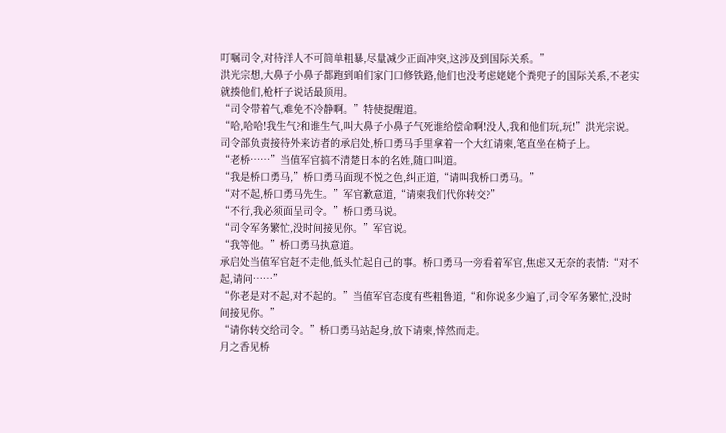叮嘱司令,对待洋人不可简单粗暴,尽量减少正面冲突,这涉及到国际关系。”
洪光宗想,大鼻子小鼻子都跑到咱们家门口修铁路,他们也没考虑姥姥个粪兜子的国际关系,不老实就揍他们,枪杆子说话最顶用。
“司令带着气,难免不冷静啊。”特使提醒道。
“哈,哈哈!我生气?和谁生气,叫大鼻子小鼻子气死谁给偿命啊!没人,我和他们玩,玩!”洪光宗说。
司令部负责接待外来访者的承启处,桥口勇马手里拿着一个大红请柬,笔直坐在椅子上。
“老桥……”当值军官搞不清楚日本的名姓,随口叫道。
“我是桥口勇马,”桥口勇马面现不悦之色,纠正道,“请叫我桥口勇马。”
“对不起,桥口勇马先生。”军官歉意道,“请柬我们代你转交?”
“不行,我必须面呈司令。”桥口勇马说。
“司令军务繁忙,没时间接见你。”军官说。
“我等他。”桥口勇马执意道。
承启处当值军官赶不走他,低头忙起自己的事。桥口勇马一旁看着军官,焦虑又无奈的表情:“对不起,请问……”
“你老是对不起,对不起的。”当值军官态度有些粗鲁道,“和你说多少遍了,司令军务繁忙,没时间接见你。”
“请你转交给司令。”桥口勇马站起身,放下请柬,悻然而走。
月之香见桥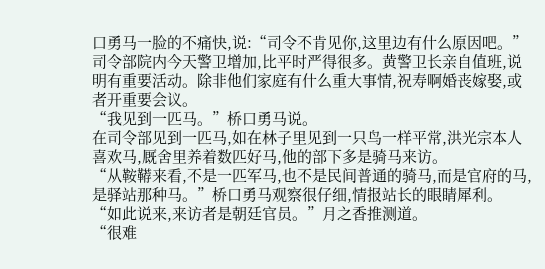口勇马一脸的不痛快,说:“司令不肯见你,这里边有什么原因吧。”
司令部院内今天警卫增加,比平时严得很多。黄警卫长亲自值班,说明有重要活动。除非他们家庭有什么重大事情,祝寿啊婚丧嫁娶,或者开重要会议。
“我见到一匹马。”桥口勇马说。
在司令部见到一匹马,如在林子里见到一只鸟一样平常,洪光宗本人喜欢马,厩舍里养着数匹好马,他的部下多是骑马来访。
“从鞍鞯来看,不是一匹军马,也不是民间普通的骑马,而是官府的马,是驿站那种马。”桥口勇马观察很仔细,情报站长的眼睛犀利。
“如此说来,来访者是朝廷官员。”月之香推测道。
“很难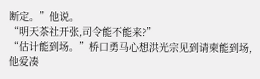断定。”他说。
“明天茶社开张,司令能不能来?”
“估计能到场。”桥口勇马心想洪光宗见到请柬能到场,他爱凑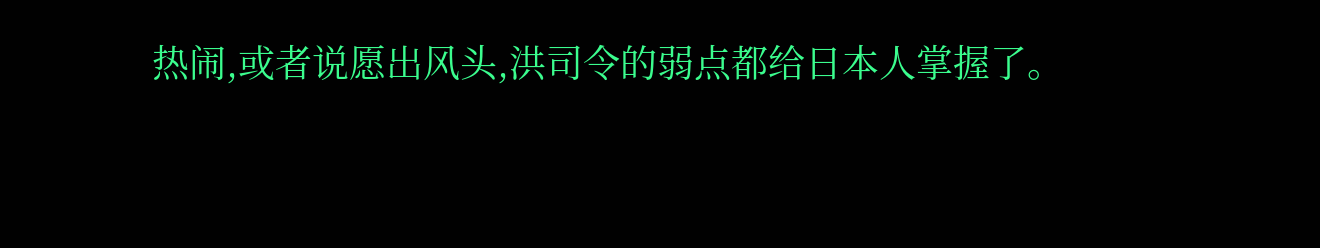热闹,或者说愿出风头,洪司令的弱点都给日本人掌握了。